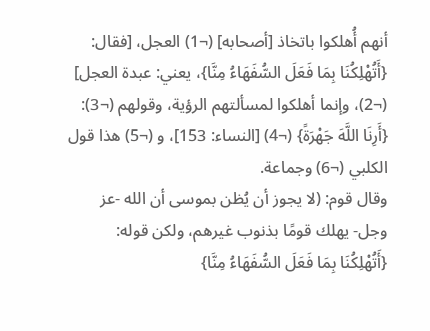أنهم أُهلكوا باتخاذ [أصحابه] (¬1) العجل، [فقال: {أَتُهْلِكُنَا بِمَا فَعَلَ السُّفَهَاءُ مِنَّا}، يعني: عبدة العجل] (¬2)، وإنما أهلكوا لمسألتهم الرؤية، وقولهم (¬3): {أَرِنَا اللَّهَ جَهْرَةً} (¬4) [النساء: 153]، و (¬5) هذا قول الكلبي (¬6) وجماعة.
وقال قوم: (لا يجوز أن يُظن بموسى أن الله -عز وجل- يهلك قومًا بذنوب غيرهم، ولكن قوله: {أَتُهْلِكُنَا بِمَا فَعَلَ السُّفَهَاءُ مِنَّا}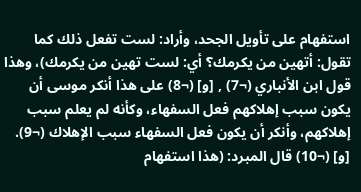استفهام على تأويل الجحد، وأراد: لست تفعل ذلك كما تقول: أتهين من يكرمك؟ أي: لست تهين من يكرمك)، وهذا قول ابن الأنباري (¬7) , [و] (¬8) على هذا أنكر موسى أن يكون سبب إهلاكهم فعل السفهاء، وكأنه لم يعلم سبب إهلاكهم، وأنكر أن يكون فعل السفهاء سبب الإهلاك (¬9).
[و] (¬10) قال المبرد: (هذا استفهام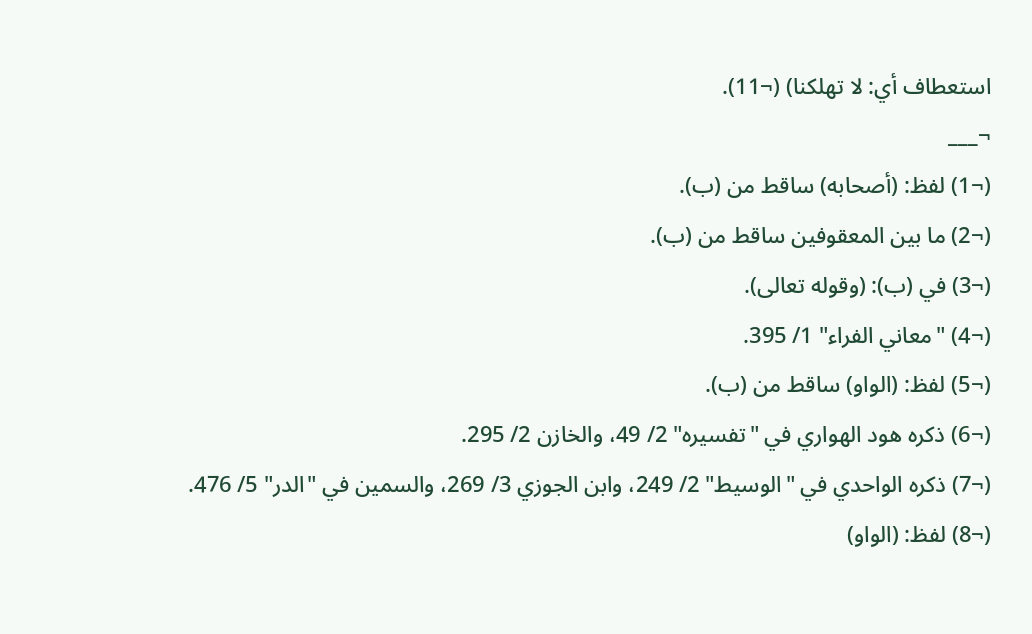استعطاف أي: لا تهلكنا) (¬11).
¬___
(¬1) لفظ: (أصحابه) ساقط من (ب).
(¬2) ما بين المعقوفين ساقط من (ب).
(¬3) في (ب): (وقوله تعالى).
(¬4) "معاني الفراء" 1/ 395.
(¬5) لفظ: (الواو) ساقط من (ب).
(¬6) ذكره هود الهواري في "تفسيره" 2/ 49، والخازن 2/ 295.
(¬7) ذكره الواحدي في "الوسيط" 2/ 249، وابن الجوزي 3/ 269، والسمين في "الدر" 5/ 476.
(¬8) لفظ: (الواو)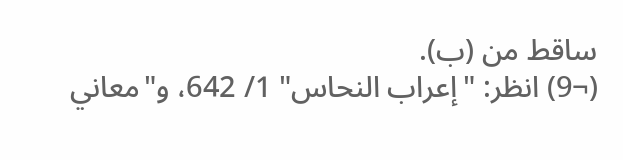ساقط من (ب).
(¬9) انظر: "إعراب النحاس" 1/ 642، و"معاني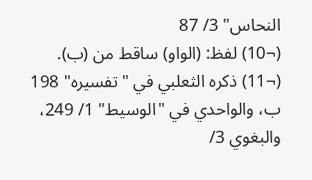النحاس" 3/ 87
(¬10) لفظ: (الواو) ساقط من (ب).
(¬11) ذكره الثعلبي في "تفسيره" 198 ب، والواحدي في "الوسيط" 1/ 249، والبغوي 3/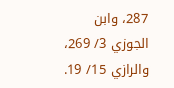287، وابن الجوزي 3/ 269، والرازي 15/ 19.